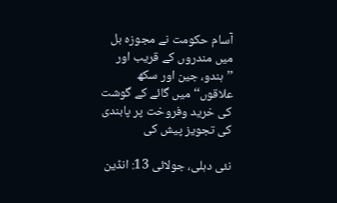آسام حکومت نے مجوزہ بل میں مندروں کے قریب اور ’’ہندو، جین اور سکھ علاقوں‘‘ میں گائے کے گوشت کی خرید وفروخت پر پابندی کی تجویز پیش کی

نئی دہلی، جولائی 13: انڈین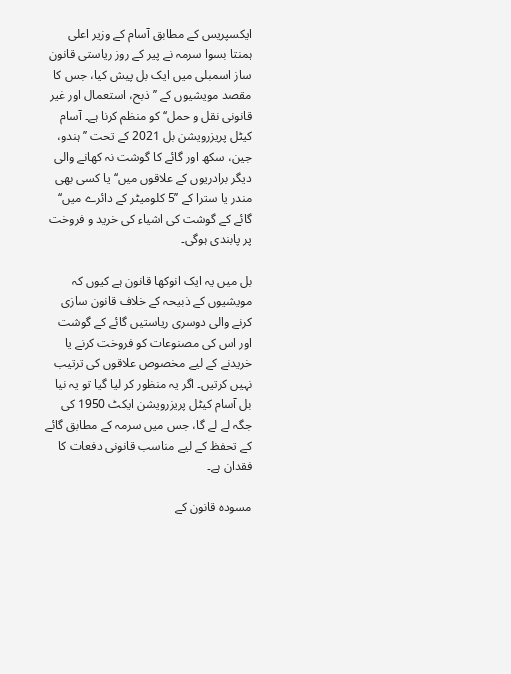ایکسپریس کے مطابق آسام کے وزیر اعلی ہمنتا بسوا سرمہ نے پیر کے روز ریاستی قانون ساز اسمبلی میں ایک بل پیش کیا، جس کا مقصد مویشیوں کے ’’ذبح، استعمال اور غیر قانونی نقل و حمل‘‘ کو منظم کرنا ہے۔ آسام کیٹل پریزرویشن بل 2021 کے تحت ’’ہندو، جین، سکھ اور گائے کا گوشت نہ کھانے والی دیگر برادریوں کے علاقوں میں‘‘ یا کسی بھی مندر یا سترا کے ’’5 کلومیٹر کے دائرے میں‘‘ گائے کے گوشت کی اشیاء کی خرید و فروخت پر پابندی ہوگی۔

بل میں یہ ایک انوکھا قانون ہے کیوں کہ مویشیوں کے ذبیحہ کے خلاف قانون سازی کرنے والی دوسری ریاستیں گائے کے گوشت اور اس کی مصنوعات کو فروخت کرنے یا خریدنے کے لیے مخصوص علاقوں کی ترتیب نہیں کرتیں۔ اگر یہ منظور کر لیا گیا تو یہ نیا بل آسام کیٹل پریزرویشن ایکٹ 1950 کی جگہ لے لے گا، جس میں سرمہ کے مطابق گائے کے تحفظ کے لیے مناسب قانونی دفعات کا فقدان ہے۔

مسودہ قانون کے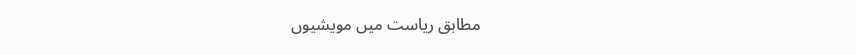مطابق ریاست میں مویشیوں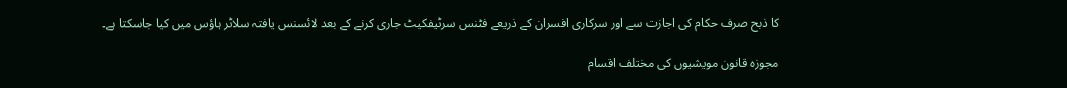کا ذبح صرف حکام کی اجازت سے اور سرکاری افسران کے ذریعے فٹنس سرٹیفکیٹ جاری کرنے کے بعد لائسنس یافتہ سلاٹر ہاؤس میں کیا جاسکتا ہے۔

مجوزہ قانون مویشیوں کی مختلف اقسام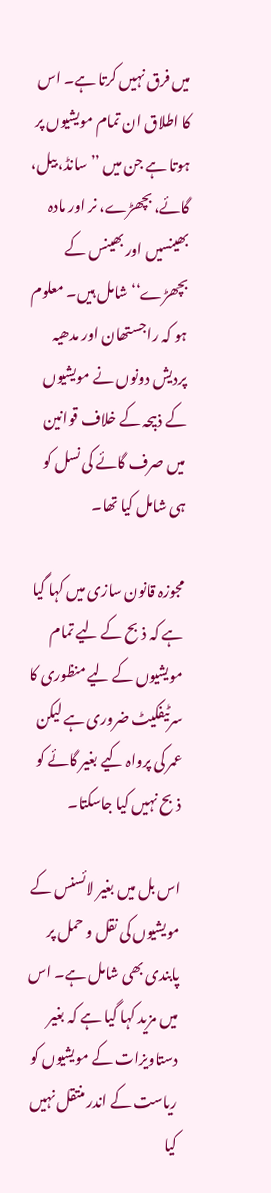میں فرق نہیں کرتا ہے۔ اس کا اطلاق ان تمام مویشیوں پر ہوتا ہے جن میں ’’سانڈ، بیل، گائے، بچھڑے، نر اور مادہ بھینسیں اور بھینس کے بچھڑے‘‘ شامل ہیں۔ معلوم ہو کہ راجستھان اور مدھیہ پردیش دونوں نے مویشیوں کے ذبیحہ کے خلاف قوانین میں صرف گائے کی نسل کو ہی شامل کیا تھا۔

مجوزہ قانون سازی میں کہا گیا ہے کہ ذبح کے لیے تمام مویشیوں کے لیے منظوری کا سرٹیفکیٹ ضروری ہے لیکن عمر کی پرواہ کیے بغیر گائے کو ذبح نہیں کیا جاسکتا۔

اس بل میں بغیر لائسنس کے مویشیوں کی نقل و حمل پر پابندی بھی شامل ہے۔ اس میں مزید کہا گیا ہے کہ بغیر دستاویزات کے مویشیوں کو ریاست کے اندر منتقل نہیں کیا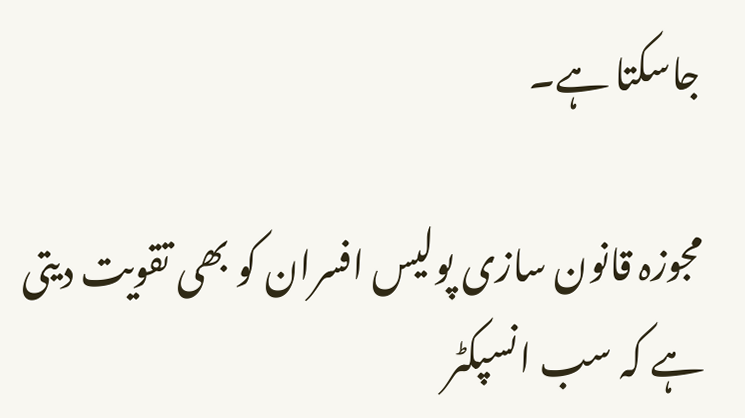جاسکتا ہے۔

مجوزہ قانون سازی پولیس افسران کو بھی تقویت دیتی ہے کہ سب انسپکٹر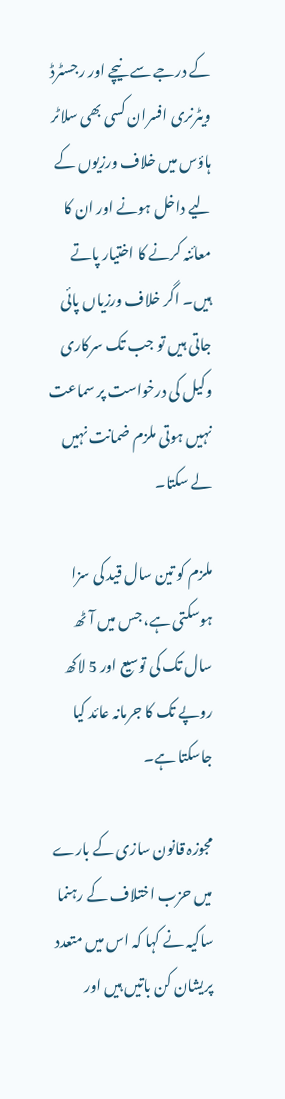کے درجے سے نیچے اور رجسٹرڈ ویٹرنری افسران کسی بھی سلاٹر ہاؤس میں خلاف ورزیوں کے لیے داخل ہونے اور ان کا معائنہ کرنے کا اختیار پاتے ہیں۔ اگر خلاف ورزیاں پائی جاتی ہیں تو جب تک سرکاری وکیل کی درخواست پر سماعت نہیں ہوتی ملزم ضمانت نہیں لے سکتا۔

ملزم کو تین سال قید کی سزا ہوسکتی ہے، جس میں آٹھ سال تک کی توسیع اور 5 لاکھ روپے تک کا جرمانہ عائد کیا جاسکتا ہے۔

مجوزہ قانون سازی کے بارے میں حزب اختلاف کے رہنما ساکیہ نے کہا کہ اس میں متعدد پریشان کن باتیں ہیں اور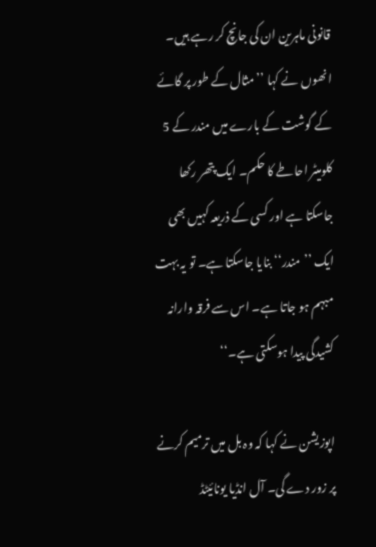قانونی ماہرین ان کی جانچ کر رہے ہیں۔ انھوں نے کہا ’’مثال کے طور پر گائے کے گوشت کے بارے میں مندر کے 5 کلومیٹر احاطے کا حکم۔ ایک پتھر رکھا جاسکتا ہے اور کسی کے ذریعہ کہیں بھی ایک ’’مندر‘‘ بنایا جاسکتا ہے۔ تو یہ بہت مبہم ہو جاتا ہے۔ اس سے فرقہ وارانہ کشیدگی پیدا ہوسکتی ہے۔‘‘

اپوزیشن نے کہا کہ وہ بل میں ترمیم کرنے پر زور دے گی۔ آل انڈیا یونائیٹڈ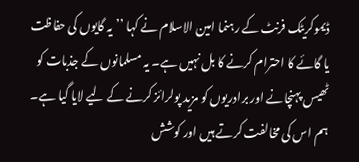ڈیموکریٹک فرنٹ کے رہنما امین الاسلام نے کہا ’’یہ گایوں کی حفاظت یا گائے کا احترام کرنے کا بل نہیں ہے۔ یہ مسلمانوں کے جذبات کو ٹھیس پہنچانے اور برادریوں کو مزید پولرائز کرنے کے لیے لایا گیا ہے۔ ہم اس کی مخالفت کرتے ہیں اور کوشش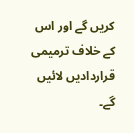کریں گے اور اس کے خلاف ترمیمی قراردادیں لائیں گے۔